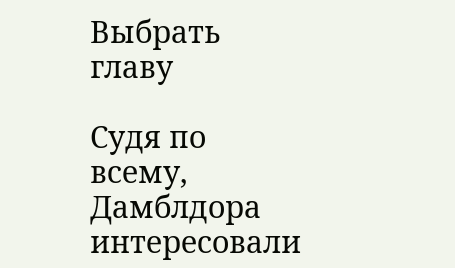Выбрать главу

Судя по всему, Дамблдора интересовали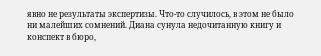явно не результаты экспертизы. Что-то случилось, в этом не было ни малейших сомнений. Диана сунула недочитанную книгу и конспект в бюро,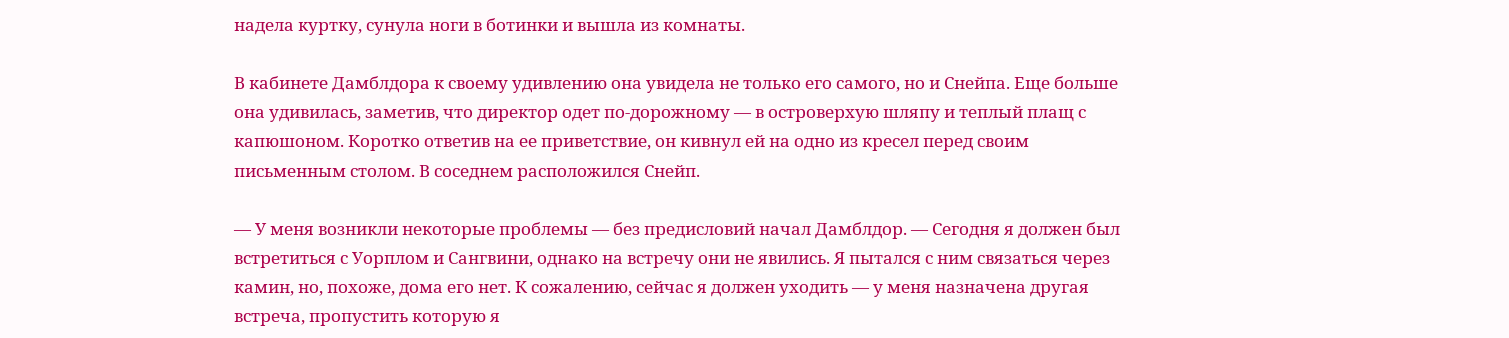надела куртку, сунула ноги в ботинки и вышла из комнаты.

В кабинете Дамблдора к своему удивлению она увидела не только его самого, но и Снейпа. Еще больше она удивилась, заметив, что директор одет по-дорожному — в островерхую шляпу и теплый плащ с капюшоном. Коротко ответив на ее приветствие, он кивнул ей на одно из кресел перед своим письменным столом. В соседнем расположился Снейп.

— У меня возникли некоторые проблемы — без предисловий начал Дамблдор. — Сегодня я должен был встретиться с Уорплом и Сангвини, однако на встречу они не явились. Я пытался с ним связаться через камин, но, похоже, дома его нет. К сожалению, сейчас я должен уходить — у меня назначена другая встреча, пропустить которую я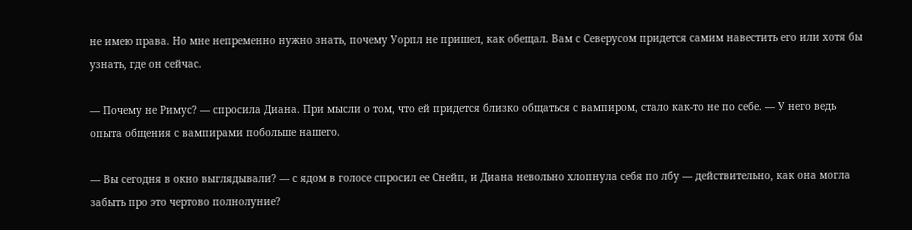не имею права. Но мне непременно нужно знать, почему Уорпл не пришел, как обещал. Вам с Северусом придется самим навестить его или хотя бы узнать, где он сейчас.

— Почему не Римус? — спросила Диана. При мысли о том, что ей придется близко общаться с вампиром, стало как-то не по себе. — У него ведь опыта общения с вампирами побольше нашего.

— Вы сегодня в окно выглядывали? — с ядом в голосе спросил ее Снейп, и Диана невольно хлопнула себя по лбу — действительно, как она могла забыть про это чертово полнолуние?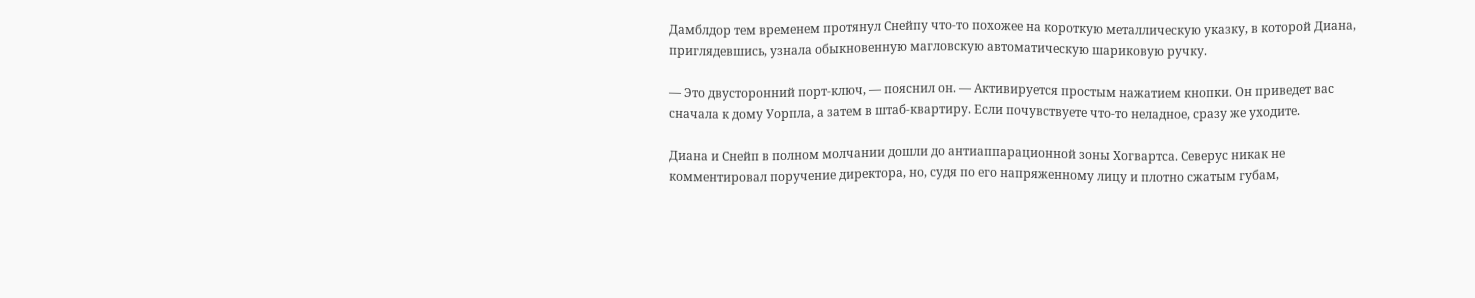Дамблдор тем временем протянул Снейпу что-то похожее на короткую металлическую указку, в которой Диана, приглядевшись, узнала обыкновенную магловскую автоматическую шариковую ручку.

— Это двусторонний порт-ключ, — пояснил он. — Активируется простым нажатием кнопки. Он приведет вас сначала к дому Уорпла, а затем в штаб-квартиру. Если почувствуете что-то неладное, сразу же уходите.

Диана и Снейп в полном молчании дошли до антиаппарационной зоны Хогвартса. Северус никак не комментировал поручение директора, но, судя по его напряженному лицу и плотно сжатым губам,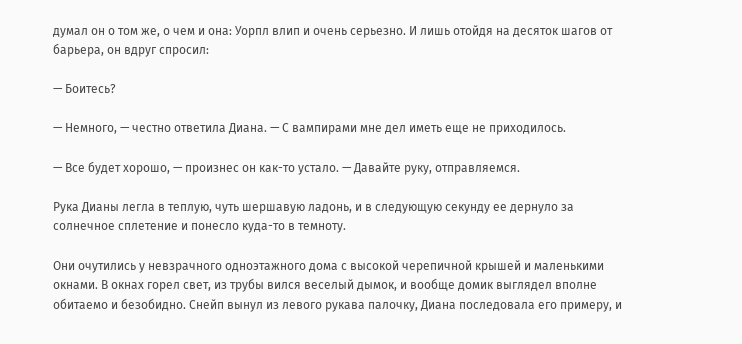думал он о том же, о чем и она: Уорпл влип и очень серьезно. И лишь отойдя на десяток шагов от барьера, он вдруг спросил:

— Боитесь?

— Немного, — честно ответила Диана. — С вампирами мне дел иметь еще не приходилось.

— Все будет хорошо, — произнес он как-то устало. — Давайте руку, отправляемся.

Рука Дианы легла в теплую, чуть шершавую ладонь, и в следующую секунду ее дернуло за солнечное сплетение и понесло куда-то в темноту.

Они очутились у невзрачного одноэтажного дома с высокой черепичной крышей и маленькими окнами. В окнах горел свет, из трубы вился веселый дымок, и вообще домик выглядел вполне обитаемо и безобидно. Снейп вынул из левого рукава палочку, Диана последовала его примеру, и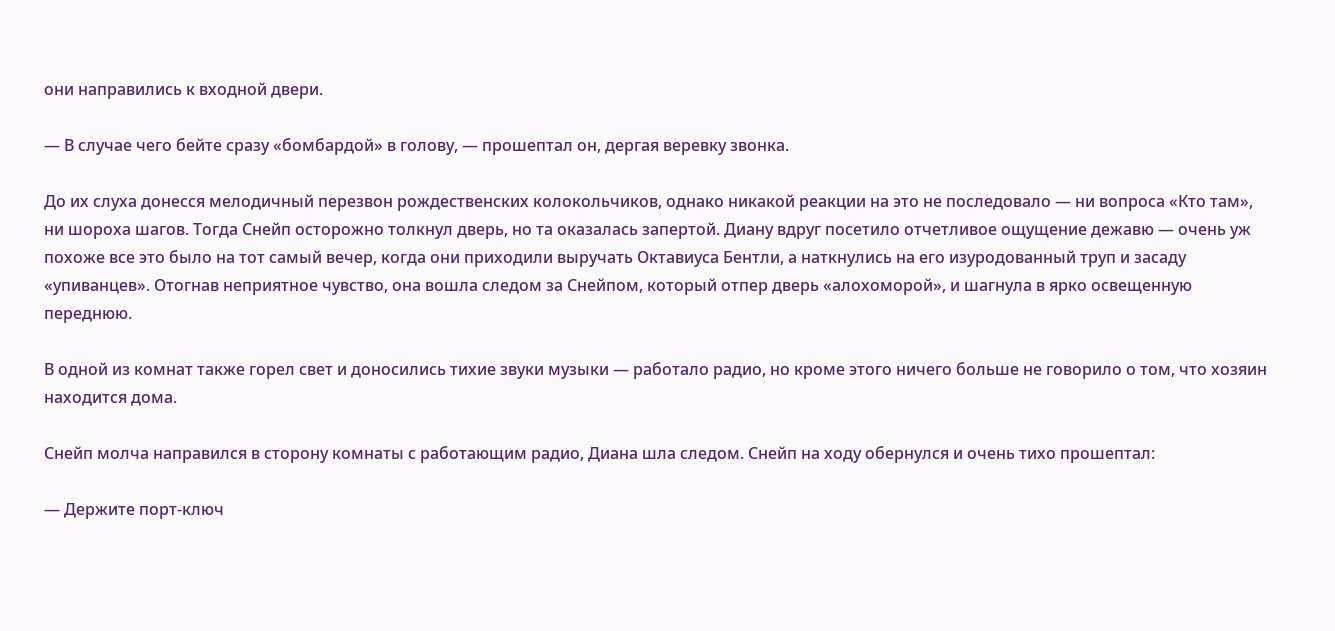они направились к входной двери.

— В случае чего бейте сразу «бомбардой» в голову, — прошептал он, дергая веревку звонка.

До их слуха донесся мелодичный перезвон рождественских колокольчиков, однако никакой реакции на это не последовало — ни вопроса «Кто там», ни шороха шагов. Тогда Снейп осторожно толкнул дверь, но та оказалась запертой. Диану вдруг посетило отчетливое ощущение дежавю — очень уж похоже все это было на тот самый вечер, когда они приходили выручать Октавиуса Бентли, а наткнулись на его изуродованный труп и засаду «упиванцев». Отогнав неприятное чувство, она вошла следом за Снейпом, который отпер дверь «алохоморой», и шагнула в ярко освещенную переднюю.

В одной из комнат также горел свет и доносились тихие звуки музыки — работало радио, но кроме этого ничего больше не говорило о том, что хозяин находится дома.

Снейп молча направился в сторону комнаты с работающим радио, Диана шла следом. Снейп на ходу обернулся и очень тихо прошептал:

— Держите порт-ключ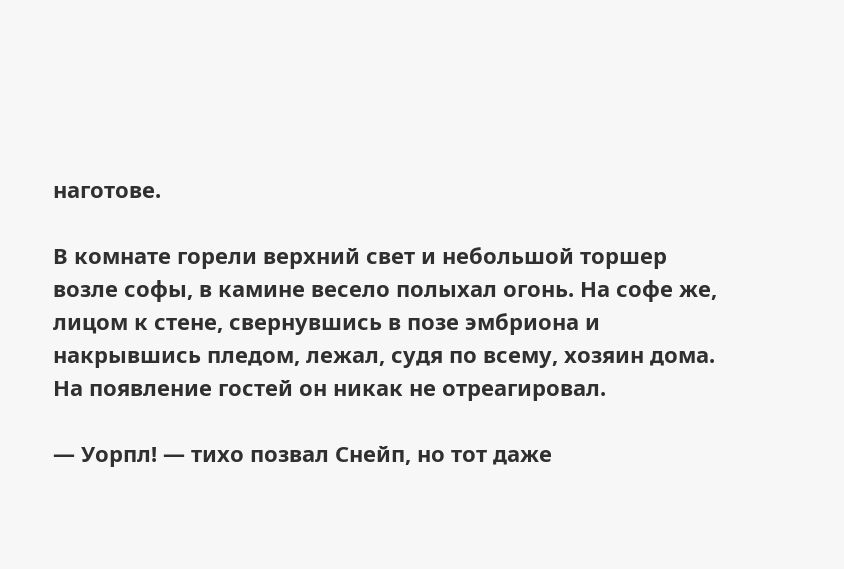наготове.

В комнате горели верхний свет и небольшой торшер возле софы, в камине весело полыхал огонь. На софе же, лицом к стене, свернувшись в позе эмбриона и накрывшись пледом, лежал, судя по всему, хозяин дома. На появление гостей он никак не отреагировал.

— Уорпл! — тихо позвал Снейп, но тот даже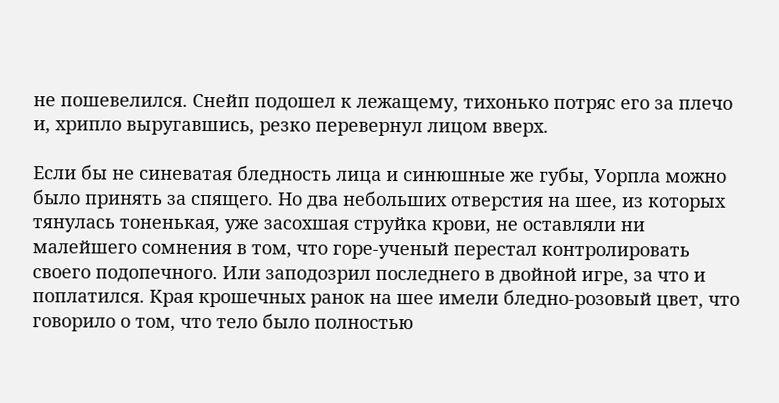не пошевелился. Снейп подошел к лежащему, тихонько потряс его за плечо и, хрипло выругавшись, резко перевернул лицом вверх.

Если бы не синеватая бледность лица и синюшные же губы, Уорпла можно было принять за спящего. Но два небольших отверстия на шее, из которых тянулась тоненькая, уже засохшая струйка крови, не оставляли ни малейшего сомнения в том, что горе-ученый перестал контролировать своего подопечного. Или заподозрил последнего в двойной игре, за что и поплатился. Края крошечных ранок на шее имели бледно-розовый цвет, что говорило о том, что тело было полностью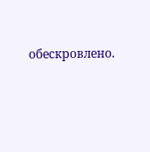обескровлено.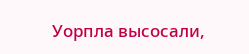Уорпла высосали,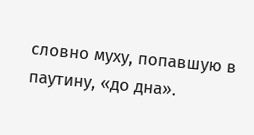словно муху, попавшую в паутину, «до дна».